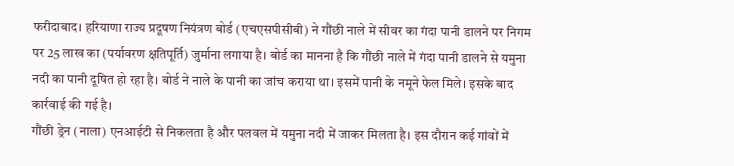फरीदाबाद। हरियाणा राज्य प्रदूषण नियंत्रण बोर्ड (एचएसपीसीबी) ने गौंछी नाले में सीवर का गंदा पानी डालने पर निगम पर 25 लाख का (पर्यावरण क्षतिपूर्ति) जुर्माना लगाया है। बोर्ड का मानना है कि गौंछी नाले में गंदा पानी डालने से यमुना नदी का पानी दूषित हो रहा है। बोर्ड ने नाले के पानी का जांच कराया था। इसमें पानी के नमूने फेल मिले। इसके बाद कार्रवाई की गई है।
गौंछी ड्रेन (नाला) एनआईटी से निकलता है और पलवल में यमुना नदी में जाकर मिलता है। इस दौरान कई गांवों में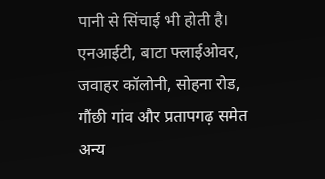पानी से सिंचाई भी होती है। एनआईटी, बाटा फ्लाईओवर, जवाहर कॉलोनी, सोहना रोड, गौंछी गांव और प्रतापगढ़ समेत अन्य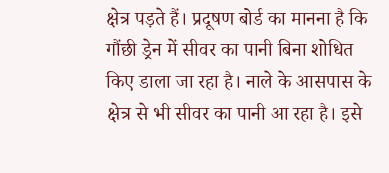क्षेत्र पड़ते हैं। प्रदूषण बोर्ड का मानना है कि गौंछी ड्रेन में सीवर का पानी बिना शोधित किए डाला जा रहा है। नाले के आसपास के क्षेत्र से भी सीवर का पानी आ रहा है। इसे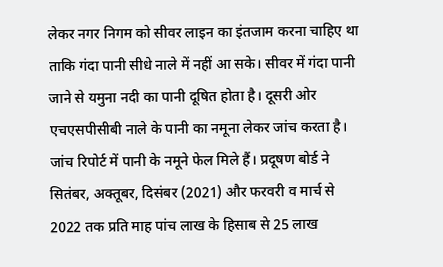लेकर नगर निगम को सीवर लाइन का इंतजाम करना चाहिए था ताकि गंदा पानी सीधे नाले में नहीं आ सके। सीवर में गंदा पानी जाने से यमुना नदी का पानी दूषित होता है। दूसरी ओर एचएसपीसीबी नाले के पानी का नमूना लेकर जांच करता है। जांच रिपोर्ट में पानी के नमूने फेल मिले हैं। प्रदूषण बोर्ड ने सितंबर, अक्तूबर, दिसंबर (2021) और फरवरी व मार्च से 2022 तक प्रति माह पांच लाख के हिसाब से 25 लाख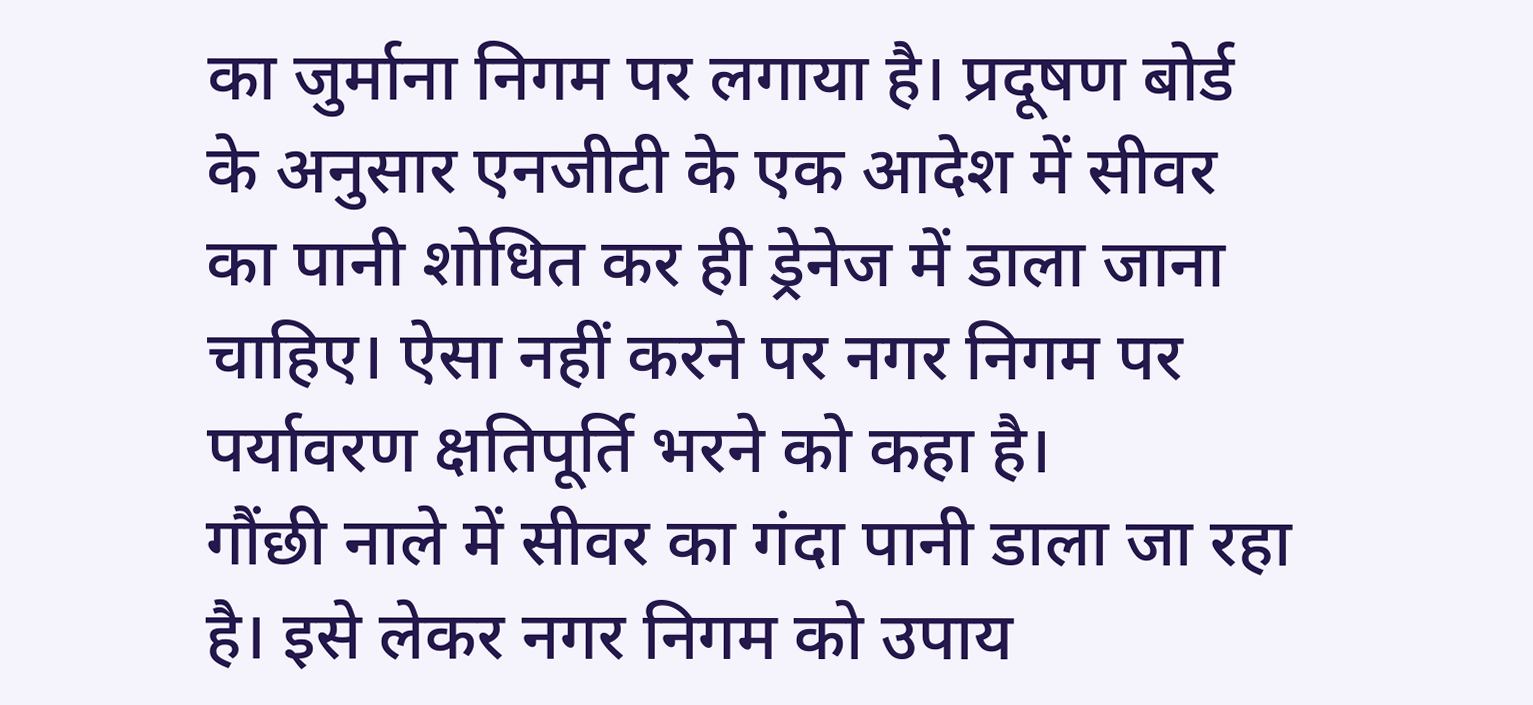का जुर्माना निगम पर लगाया है। प्रदूषण बोर्ड के अनुसार एनजीटी के एक आदेश में सीवर का पानी शोधित कर ही ड्रेनेज में डाला जाना चाहिए। ऐसा नहीं करने पर नगर निगम पर पर्यावरण क्षतिपूर्ति भरने को कहा है।
गौंछी नाले में सीवर का गंदा पानी डाला जा रहा है। इसे लेकर नगर निगम को उपाय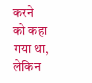करने को कहा गया था, लेकिन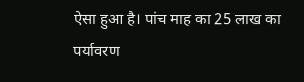ऐसा हुआ है। पांच माह का 25 लाख का पर्यावरण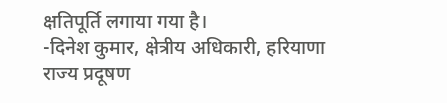क्षतिपूर्ति लगाया गया है।
-दिनेश कुमार, क्षेत्रीय अधिकारी, हरियाणा राज्य प्रदूषण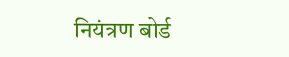नियंत्रण बोर्ड